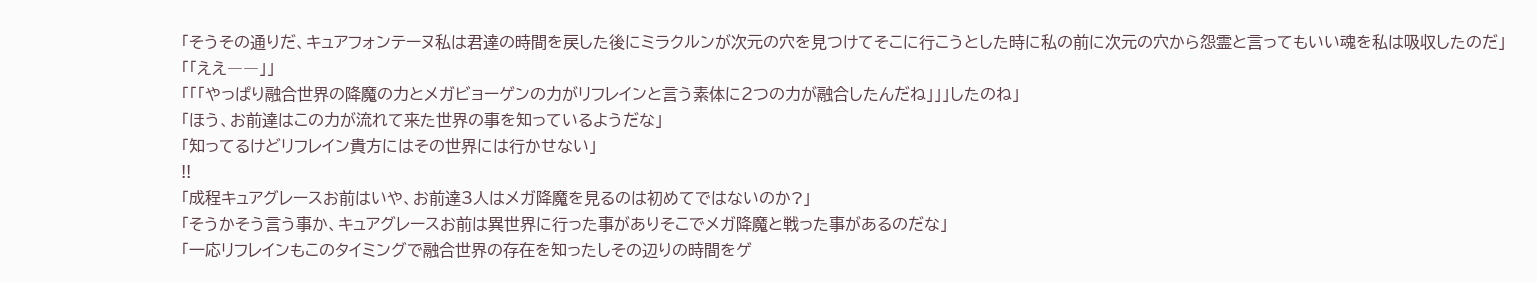「そうその通りだ、キュアフォンテーヌ私は君達の時間を戻した後にミラクルンが次元の穴を見つけてそこに行こうとした時に私の前に次元の穴から怨霊と言ってもいい魂を私は吸収したのだ」
「「ええ――」」
「「「やっぱり融合世界の降魔の力とメガビョーゲンの力がリフレインと言う素体に2つの力が融合したんだね」」」したのね」
「ほう、お前達はこの力が流れて来た世界の事を知っているようだな」
「知ってるけどリフレイン貴方にはその世界には行かせない」
!!
「成程キュアグレースお前はいや、お前達3人はメガ降魔を見るのは初めてではないのか?」
「そうかそう言う事か、キュアグレースお前は異世界に行った事がありそこでメガ降魔と戦った事があるのだな」
「一応リフレインもこのタイミングで融合世界の存在を知ったしその辺りの時間をゲ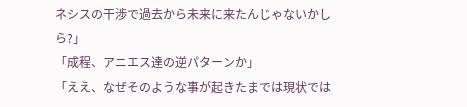ネシスの干渉で過去から未来に来たんじゃないかしら?」
「成程、アニエス達の逆パターンか」
「ええ、なぜそのような事が起きたまでは現状では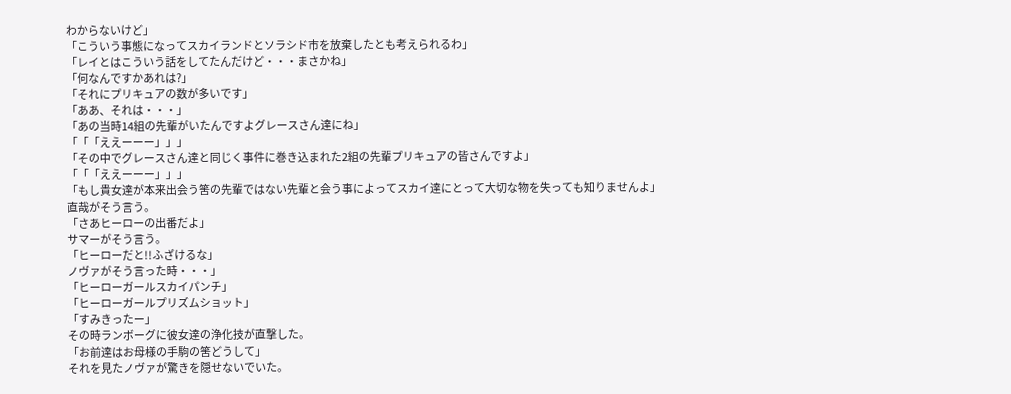わからないけど」
「こういう事態になってスカイランドとソラシド市を放棄したとも考えられるわ」
「レイとはこういう話をしてたんだけど・・・まさかね」
「何なんですかあれは?」
「それにプリキュアの数が多いです」
「ああ、それは・・・」
「あの当時14組の先輩がいたんですよグレースさん達にね」
「「「ええーーー」」」
「その中でグレースさん達と同じく事件に巻き込まれた2組の先輩プリキュアの皆さんですよ」
「「「ええーーー」」」
「もし貴女達が本来出会う筈の先輩ではない先輩と会う事によってスカイ達にとって大切な物を失っても知りませんよ」
直哉がそう言う。
「さあヒーローの出番だよ」
サマーがそう言う。
「ヒーローだと!!ふざけるな」
ノヴァがそう言った時・・・」
「ヒーローガールスカイパンチ」
「ヒーローガールプリズムショット」
「すみきったー」
その時ランボーグに彼女達の浄化技が直撃した。
「お前達はお母様の手駒の筈どうして」
それを見たノヴァが驚きを隠せないでいた。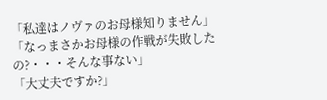「私達はノヴァのお母様知りません」
「なっまさかお母様の作戦が失敗したの?・・・そんな事ない」
「大丈夫ですか?」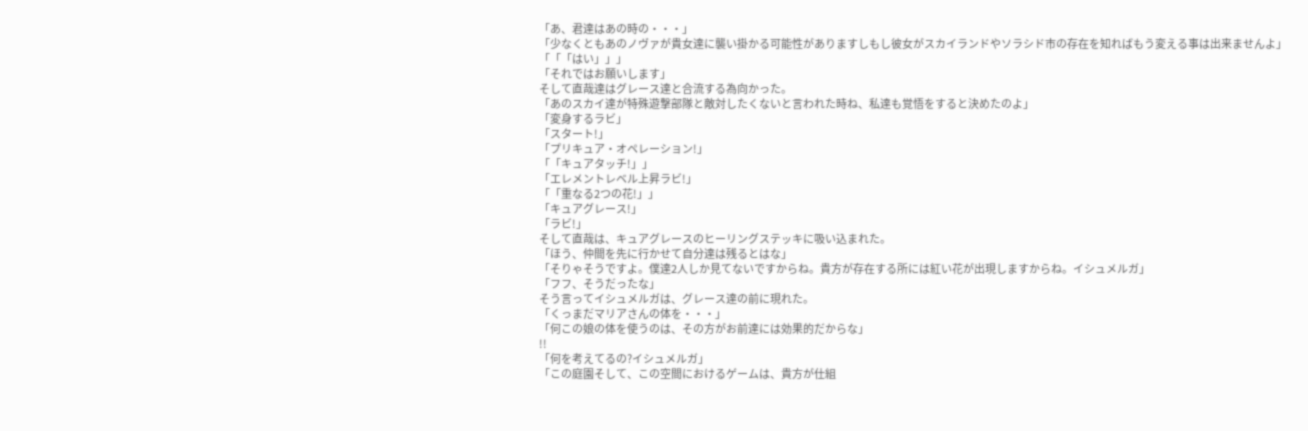「あ、君達はあの時の・・・」
「少なくともあのノヴァが貴女達に襲い掛かる可能性がありますしもし彼女がスカイランドやソラシド市の存在を知ればもう変える事は出来ませんよ」
「「「はい」」」
「それではお願いします」
そして直哉達はグレース達と合流する為向かった。
「あのスカイ達が特殊遊撃部隊と敵対したくないと言われた時ね、私達も覚悟をすると決めたのよ」
「変身するラビ」
「スタート!」
「プリキュア・オペレーション!」
「「キュアタッチ!」」
「エレメントレベル上昇ラビ!」
「「重なる2つの花!」」
「キュアグレース!」
「ラビ!」
そして直哉は、キュアグレースのヒーリングステッキに吸い込まれた。
「ほう、仲間を先に行かせて自分達は残るとはな」
「そりゃそうですよ。僕達2人しか見てないですからね。貴方が存在する所には紅い花が出現しますからね。イシュメルガ」
「フフ、そうだったな」
そう言ってイシュメルガは、グレース達の前に現れた。
「くっまだマリアさんの体を・・・」
「何この娘の体を使うのは、その方がお前達には効果的だからな」
!!
「何を考えてるの?イシュメルガ」
「この庭園そして、この空間におけるゲームは、貴方が仕組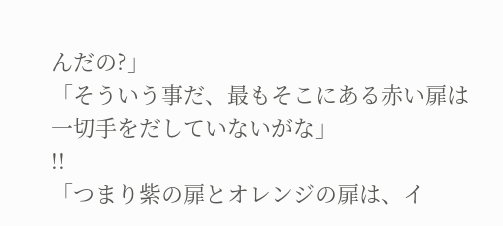んだの?」
「そういう事だ、最もそこにある赤い扉は一切手をだしていないがな」
!!
「つまり紫の扉とオレンジの扉は、イ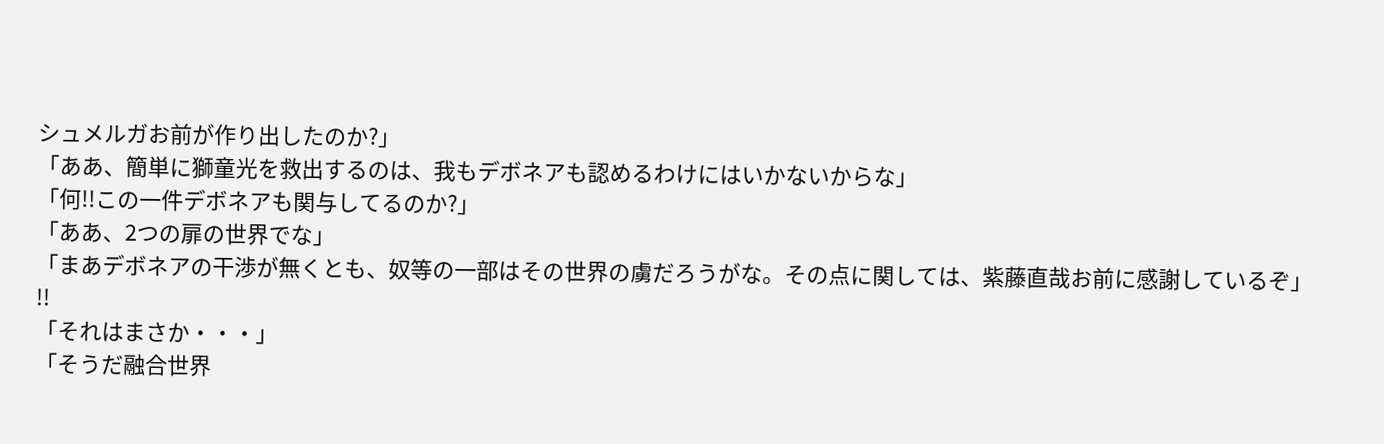シュメルガお前が作り出したのか?」
「ああ、簡単に獅童光を救出するのは、我もデボネアも認めるわけにはいかないからな」
「何!!この一件デボネアも関与してるのか?」
「ああ、2つの扉の世界でな」
「まあデボネアの干渉が無くとも、奴等の一部はその世界の虜だろうがな。その点に関しては、紫藤直哉お前に感謝しているぞ」
!!
「それはまさか・・・」
「そうだ融合世界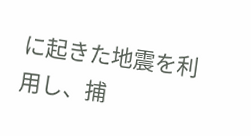に起きた地震を利用し、捕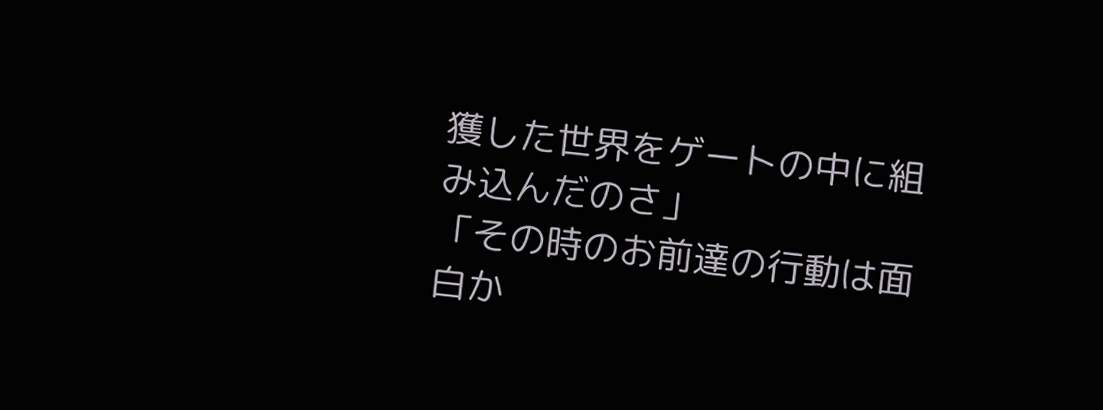獲した世界をゲートの中に組み込んだのさ」
「その時のお前達の行動は面白か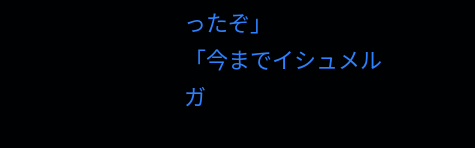ったぞ」
「今までイシュメルガ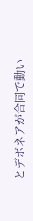とデボネアが合同で動い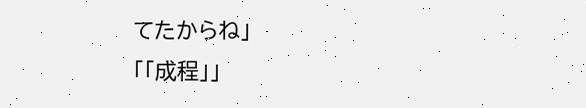てたからね」
「「成程」」